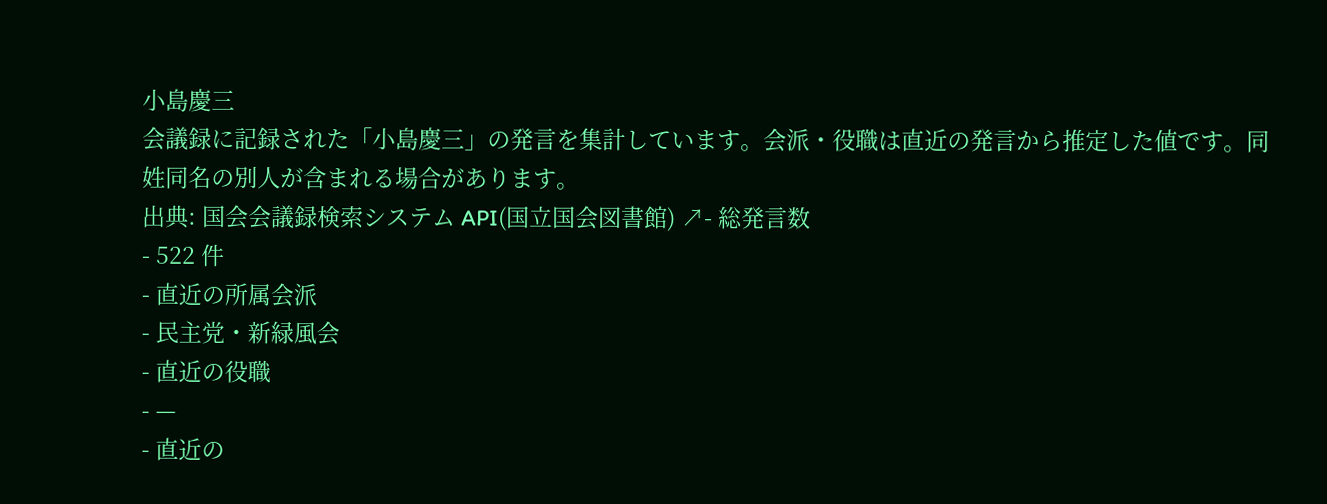小島慶三
会議録に記録された「小島慶三」の発言を集計しています。会派・役職は直近の発言から推定した値です。同姓同名の別人が含まれる場合があります。
出典: 国会会議録検索システム API(国立国会図書館) ↗- 総発言数
- 522 件
- 直近の所属会派
- 民主党・新緑風会
- 直近の役職
- —
- 直近の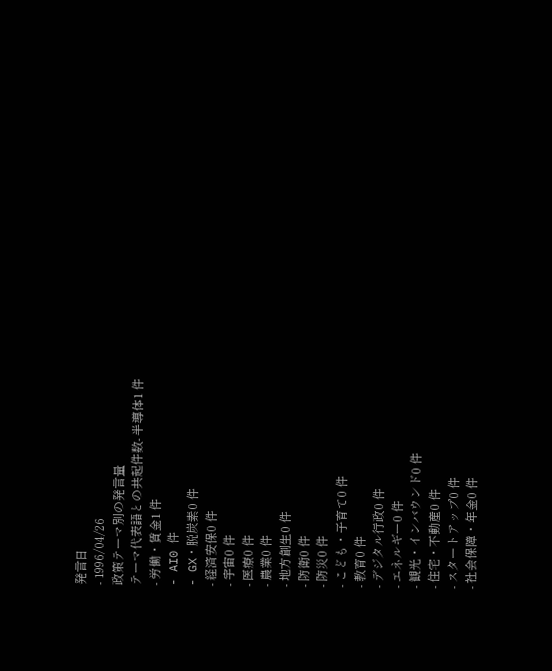発言日
- 1996/04/26
政策テーマ別の発言量
テーマ代表語との共起件数- 半導体1 件
- 労働・賃金1 件
- AI0 件
- GX・脱炭素0 件
- 経済安保0 件
- 宇宙0 件
- 医療0 件
- 農業0 件
- 地方創生0 件
- 防衛0 件
- 防災0 件
- こども・子育て0 件
- 教育0 件
- デジタル行政0 件
- エネルギー0 件
- 観光・インバウンド0 件
- 住宅・不動産0 件
- スタートアップ0 件
- 社会保障・年金0 件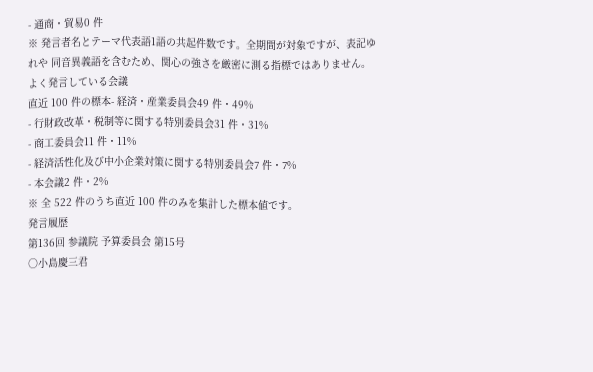- 通商・貿易0 件
※ 発言者名とテーマ代表語1語の共起件数です。全期間が対象ですが、表記ゆれや 同音異義語を含むため、関心の強さを厳密に測る指標ではありません。
よく発言している会議
直近 100 件の標本- 経済・産業委員会49 件・49%
- 行財政改革・税制等に関する特別委員会31 件・31%
- 商工委員会11 件・11%
- 経済活性化及び中小企業対策に関する特別委員会7 件・7%
- 本会議2 件・2%
※ 全 522 件のうち直近 100 件のみを集計した標本値です。
発言履歴
第136回 参議院 予算委員会 第15号
○小島慶三君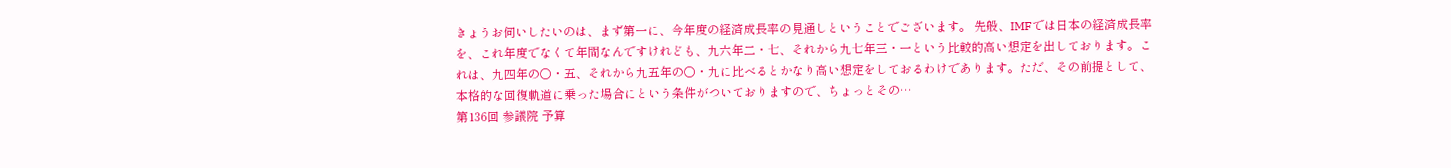きょうお伺いしたいのは、まず第一に、今年度の経済成長率の見通しということでございます。 先般、IMFでは日本の経済成長率を、これ年度でなくて年間なんですけれども、九六年二・七、それから九七年三・一という比較的高い想定を出しております。これは、九四年の〇・五、それから九五年の〇・九に比べるとかなり高い想定をしておるわけであります。ただ、その前提として、本格的な回復軌道に乗った場合にという条件がついておりますので、ちょっとその…
第136回 参議院 予算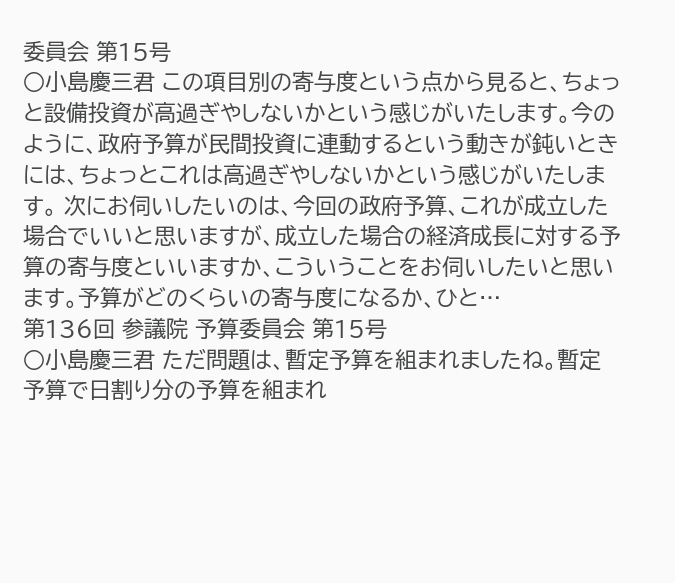委員会 第15号
○小島慶三君 この項目別の寄与度という点から見ると、ちょっと設備投資が高過ぎやしないかという感じがいたします。今のように、政府予算が民間投資に連動するという動きが鈍いときには、ちょっとこれは高過ぎやしないかという感じがいたします。 次にお伺いしたいのは、今回の政府予算、これが成立した場合でいいと思いますが、成立した場合の経済成長に対する予算の寄与度といいますか、こういうことをお伺いしたいと思います。予算がどのくらいの寄与度になるか、ひと…
第136回 参議院 予算委員会 第15号
○小島慶三君 ただ問題は、暫定予算を組まれましたね。暫定予算で日割り分の予算を組まれ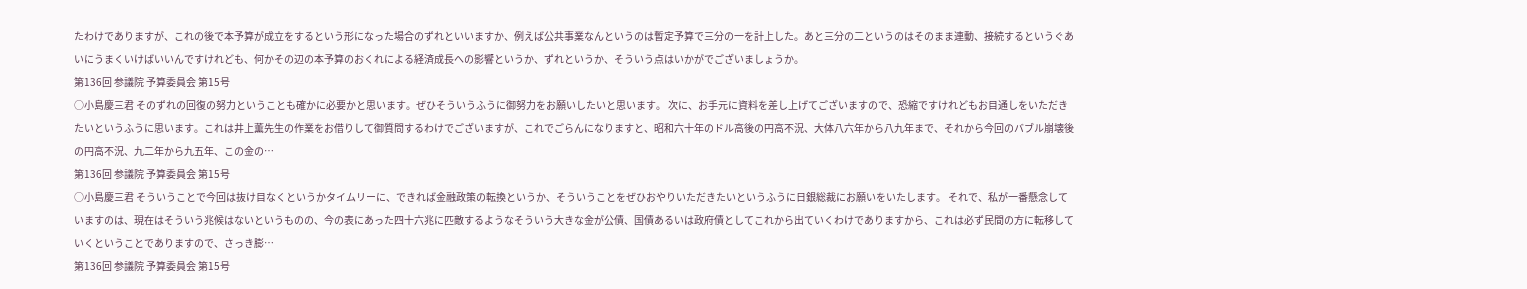たわけでありますが、これの後で本予算が成立をするという形になった場合のずれといいますか、例えば公共事業なんというのは暫定予算で三分の一を計上した。あと三分の二というのはそのまま連動、接続するというぐあいにうまくいけばいいんですけれども、何かその辺の本予算のおくれによる経済成長への影響というか、ずれというか、そういう点はいかがでございましょうか。
第136回 参議院 予算委員会 第15号
○小島慶三君 そのずれの回復の努力ということも確かに必要かと思います。ぜひそういうふうに御努力をお願いしたいと思います。 次に、お手元に資料を差し上げてございますので、恐縮ですけれどもお目通しをいただきたいというふうに思います。これは井上薫先生の作業をお借りして御質問するわけでございますが、これでごらんになりますと、昭和六十年のドル高後の円高不況、大体八六年から八九年まで、それから今回のバブル崩壊後の円高不況、九二年から九五年、この金の…
第136回 参議院 予算委員会 第15号
○小島慶三君 そういうことで今回は抜け目なくというかタイムリーに、できれば金融政策の転換というか、そういうことをぜひおやりいただきたいというふうに日銀総裁にお願いをいたします。 それで、私が一番懸念していますのは、現在はそういう兆候はないというものの、今の表にあった四十六兆に匹敵するようなそういう大きな金が公債、国債あるいは政府債としてこれから出ていくわけでありますから、これは必ず民間の方に転移していくということでありますので、さっき膨…
第136回 参議院 予算委員会 第15号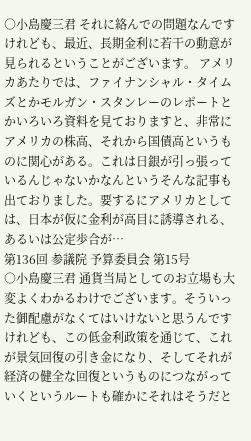○小島慶三君 それに絡んでの問題なんですけれども、最近、長期金利に若干の動意が見られるということがございます。 アメリカあたりでは、ファイナンシャル・タイムズとかモルガン・スタンレーのレポートとかいろいろ資料を見ておりますと、非常にアメリカの株高、それから国債高というものに関心がある。これは日銀が引っ張っているんじゃないかなんというそんな記事も出ておりました。要するにアメリカとしては、日本が仮に金利が高目に誘導される、あるいは公定歩合が…
第136回 参議院 予算委員会 第15号
○小島慶三君 通貨当局としてのお立場も大変よくわかるわけでございます。そういった御配慮がなくてはいけないと思うんですけれども、この低金利政策を通じて、これが景気回復の引き金になり、そしてそれが経済の健全な回復というものにつながっていくというルートも確かにそれはそうだと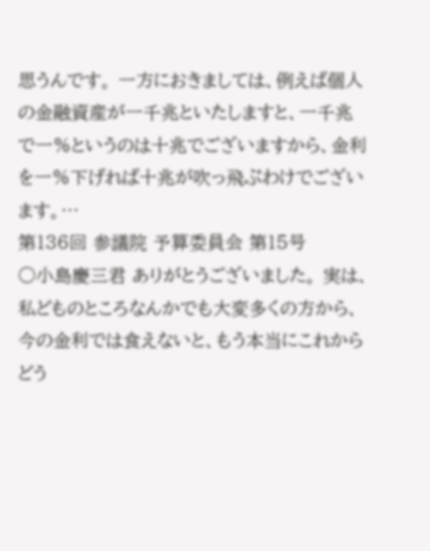思うんです。 一方におきましては、例えば個人の金融資産が一千兆といたしますと、一千兆で一%というのは十兆でございますから、金利を一%下げれば十兆が吹っ飛ぶわけでございます。…
第136回 参議院 予算委員会 第15号
○小島慶三君 ありがとうございました。 実は、私どものところなんかでも大変多くの方から、今の金利では食えないと、もう本当にこれからどう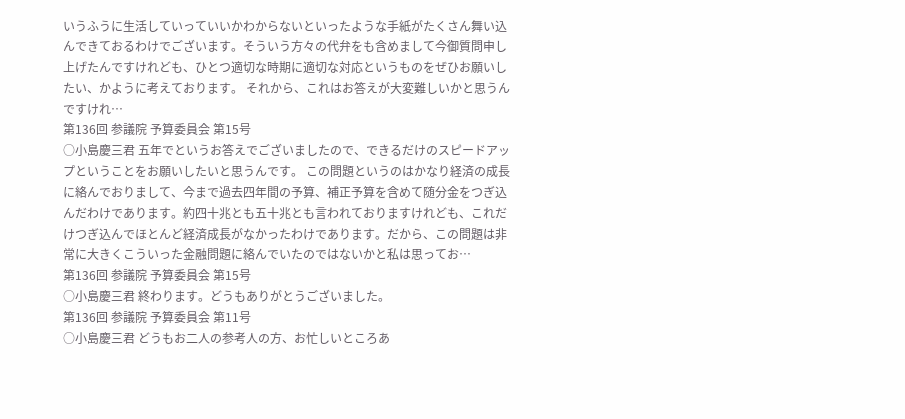いうふうに生活していっていいかわからないといったような手紙がたくさん舞い込んできておるわけでございます。そういう方々の代弁をも含めまして今御質問申し上げたんですけれども、ひとつ適切な時期に適切な対応というものをぜひお願いしたい、かように考えております。 それから、これはお答えが大変難しいかと思うんですけれ…
第136回 参議院 予算委員会 第15号
○小島慶三君 五年でというお答えでございましたので、できるだけのスピードアップということをお願いしたいと思うんです。 この問題というのはかなり経済の成長に絡んでおりまして、今まで過去四年間の予算、補正予算を含めて随分金をつぎ込んだわけであります。約四十兆とも五十兆とも言われておりますけれども、これだけつぎ込んでほとんど経済成長がなかったわけであります。だから、この問題は非常に大きくこういった金融問題に絡んでいたのではないかと私は思ってお…
第136回 参議院 予算委員会 第15号
○小島慶三君 終わります。どうもありがとうございました。
第136回 参議院 予算委員会 第11号
○小島慶三君 どうもお二人の参考人の方、お忙しいところあ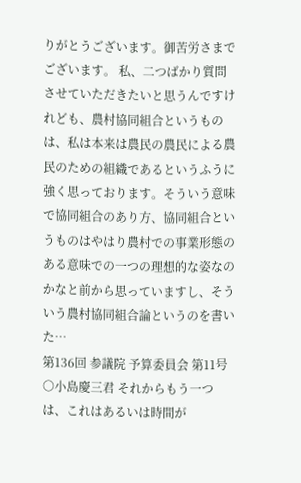りがとうございます。御苦労さまでございます。 私、二つばかり質問させていただきたいと思うんですけれども、農村協同組合というものは、私は本来は農民の農民による農民のための組織であるというふうに強く思っております。そういう意味で協同組合のあり方、協同組合というものはやはり農村での事業形態のある意味での一つの理想的な姿なのかなと前から思っていますし、そういう農村協同組合論というのを書いた…
第136回 参議院 予算委員会 第11号
○小島慶三君 それからもう一つは、これはあるいは時間が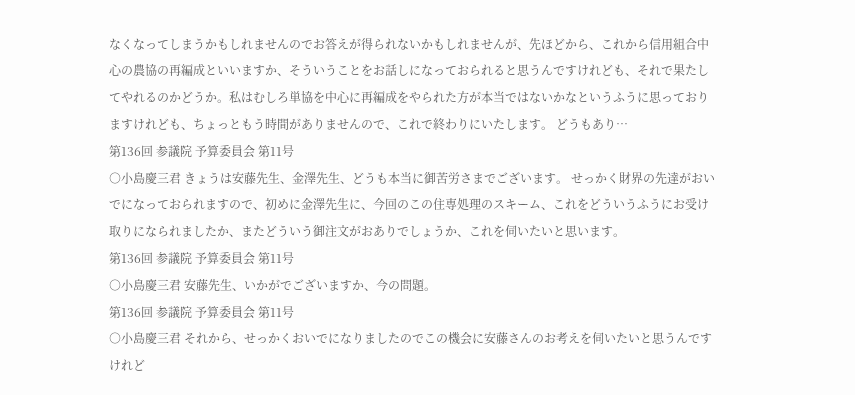なくなってしまうかもしれませんのでお答えが得られないかもしれませんが、先ほどから、これから信用組合中心の農協の再編成といいますか、そういうことをお話しになっておられると思うんですけれども、それで果たしてやれるのかどうか。私はむしろ単協を中心に再編成をやられた方が本当ではないかなというふうに思っておりますけれども、ちょっともう時間がありませんので、これで終わりにいたします。 どうもあり…
第136回 参議院 予算委員会 第11号
○小島慶三君 きょうは安藤先生、金澤先生、どうも本当に御苦労さまでございます。 せっかく財界の先達がおいでになっておられますので、初めに金澤先生に、今回のこの住専処理のスキーム、これをどういうふうにお受け取りになられましたか、またどういう御注文がおありでしょうか、これを伺いたいと思います。
第136回 参議院 予算委員会 第11号
○小島慶三君 安藤先生、いかがでございますか、今の問題。
第136回 参議院 予算委員会 第11号
○小島慶三君 それから、せっかくおいでになりましたのでこの機会に安藤さんのお考えを伺いたいと思うんですけれど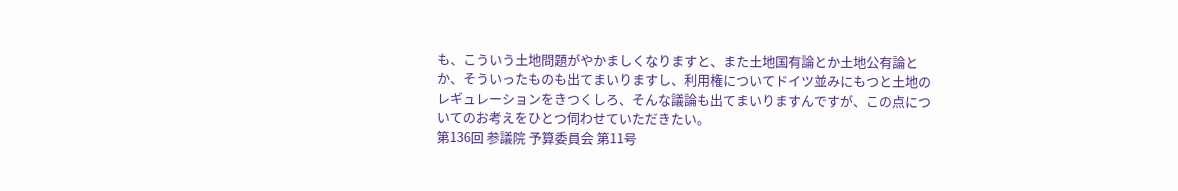も、こういう土地問題がやかましくなりますと、また土地国有論とか土地公有論とか、そういったものも出てまいりますし、利用権についてドイツ並みにもつと土地のレギュレーションをきつくしろ、そんな議論も出てまいりますんですが、この点についてのお考えをひとつ伺わせていただきたい。
第136回 参議院 予算委員会 第11号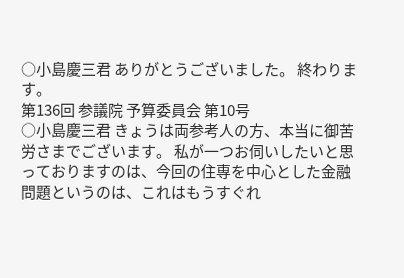○小島慶三君 ありがとうございました。 終わります。
第136回 参議院 予算委員会 第10号
○小島慶三君 きょうは両参考人の方、本当に御苦労さまでございます。 私が一つお伺いしたいと思っておりますのは、今回の住専を中心とした金融問題というのは、これはもうすぐれ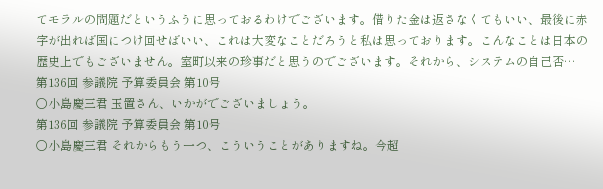てモラルの問題だというふうに思っておるわけでございます。借りた金は返さなくてもいい、最後に赤字が出れば国につけ回せばいい、これは大変なことだろうと私は思っております。こんなことは日本の歴史上でもございません。室町以来の珍事だと思うのでございます。それから、システムの自己否…
第136回 参議院 予算委員会 第10号
○小島慶三君 玉置さん、いかがでございましょう。
第136回 参議院 予算委員会 第10号
○小島慶三君 それからもう一つ、こういうことがありますね。今超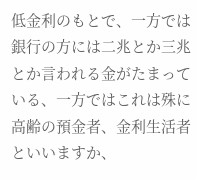低金利のもとで、一方では銀行の方には二兆とか三兆とか言われる金がたまっている、一方ではこれは殊に高齢の預金者、金利生活者といいますか、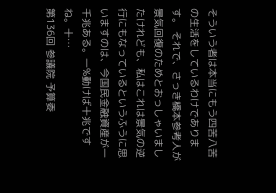そういう者は本当にもう四苦八苦の生活をしているわけであります。 それで、さっき橋本参考人が景気回復のためとおっしゃいましたけれども、私はこれは景気の逆行にもなっているというふうに思いますのは、今国民金融資産が一千兆ある。一%動けば十兆ですね。十…
第136回 参議院 予算委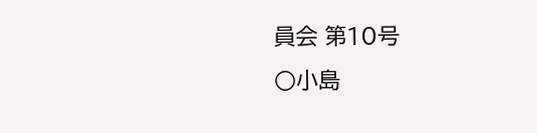員会 第10号
○小島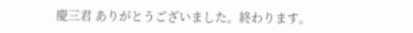慶三君 ありがとうございました。終わります。